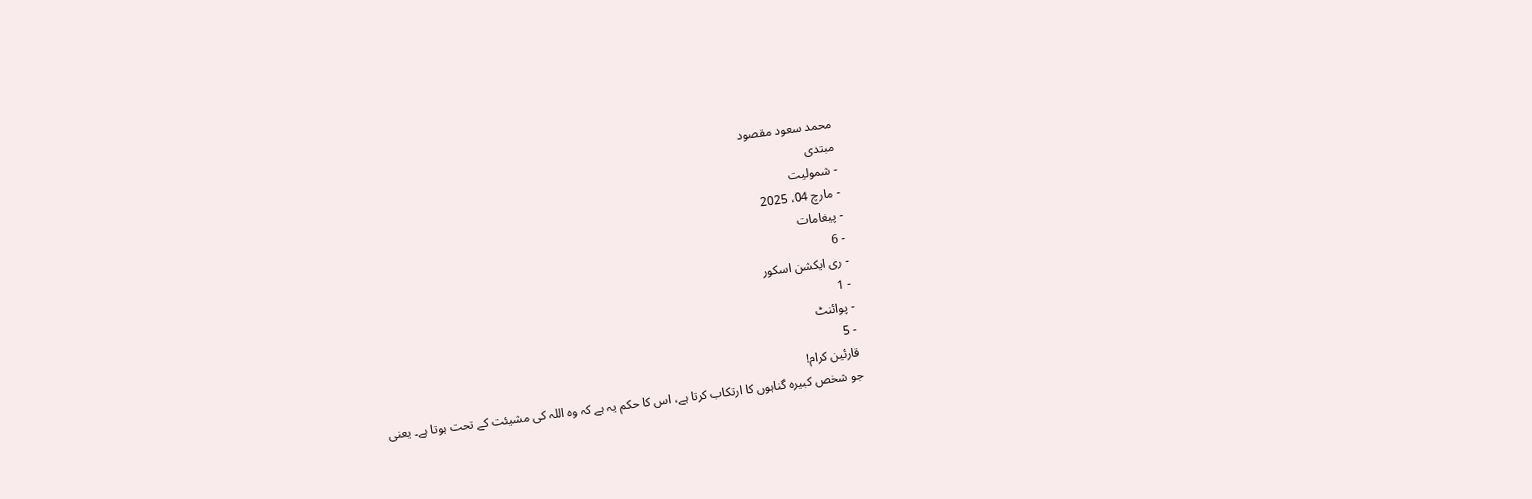محمد سعود مقصود
مبتدی
- شمولیت
- مارچ 04، 2025
- پیغامات
- 6
- ری ایکشن اسکور
- 1
- پوائنٹ
- 5
قارئین کرام!
جو شخص کبیرہ گناہوں کا ارتکاب کرتا ہے، اس کا حکم یہ ہے کہ وہ اللہ کی مشیئت کے تحت ہوتا ہے۔ یعنی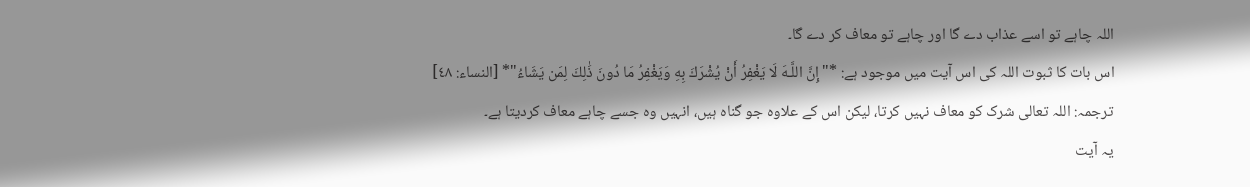اللہ چاہے تو اسے عذاب دے گا اور چاہے تو معاف کر دے گا۔
اس بات کا ثبوت اللہ کی اس آیت میں موجود ہے: *"إِنَّ اللَّـهَ لَا يَغْفِرُ أَنْ يُشْرَكَ بِهِ وَيَغْفِرُ مَا دُونَ ذَٰلِكَ لِمَن يَشَاءُ"* [النساء: ٤٨]
ترجمہ: اللہ تعالی شرک کو معاف نہیں کرتا، لیکن اس کے علاوہ جو گناہ ہیں، انہیں وہ جسے چاہے معاف کردیتا ہے۔
یہ آیت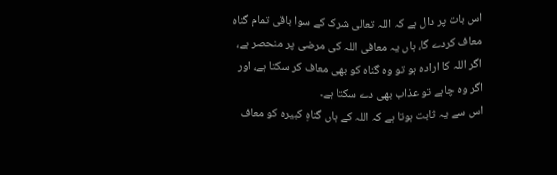اس بات پر دال ہے کہ اللہ تعالی شرک کے سوا باقی تمام گناہ معاف کردے گا، ہاں یہ معافی اللہ کی مرضی پر منحصر ہے، اگر اللہ کا ارادہ ہو تو وہ گناہ کو بھی معاف کر سکتا ہے، اور اگر وہ چاہے تو عذاب بھی دے سکتا ہے۔
اس سے یہ ثابت ہوتا ہے کہ اللہ کے ہاں گناہِ کبیرہ کو معاف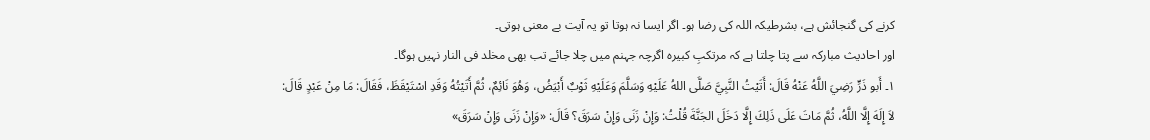کرنے کی گنجائش ہے، بشرطیکہ اللہ کی رضا ہو۔ اگر ایسا نہ ہوتا تو یہ آیت بے معنی ہوتی۔
اور احادیث مبارکہ سے پتا چلتا ہے کہ مرتکبِ کبیرہ اگرچہ جہنم میں چلا جائے تب بھی مخلد فی النار نہیں ہوگا۔
١۔ أَبو ذَرٍّ رَضِيَ اللَّهُ عَنْهُ قَالَ: أَتَيْتُ النَّبِيَّ صَلَّى اللهُ عَلَيْهِ وَسَلَّمَ وَعَلَيْهِ ثَوْبٌ أَبْيَضُ، وَهُوَ نَائِمٌ، ثُمَّ أَتَيْتُهُ وَقَدِ اسْتَيْقَظَ، فَقَالَ: مَا مِنْ عَبْدٍ قَالَ: لاَ إِلَهَ إِلَّا اللَّهُ، ثُمَّ مَاتَ عَلَى ذَلِكَ إِلَّا دَخَلَ الجَنَّةَ قُلْتُ: وَإِنْ زَنَى وَإِنْ سَرَقَ؟ قَالَ: «وَإِنْ زَنَى وَإِنْ سَرَقَ»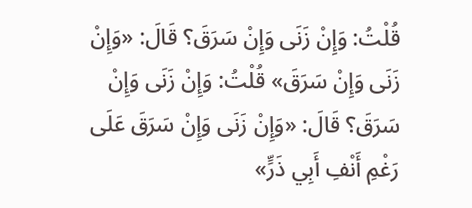قُلْتُ: وَإِنْ زَنَى وَإِنْ سَرَقَ؟ قَالَ: «وَإِنْ زَنَى وَإِنْ سَرَقَ» قُلْتُ: وَإِنْ زَنَى وَإِنْ سَرَقَ؟ قَالَ: «وَإِنْ زَنَى وَإِنْ سَرَقَ عَلَى رَغْمِ أَنْفِ أَبِي ذَرٍّ»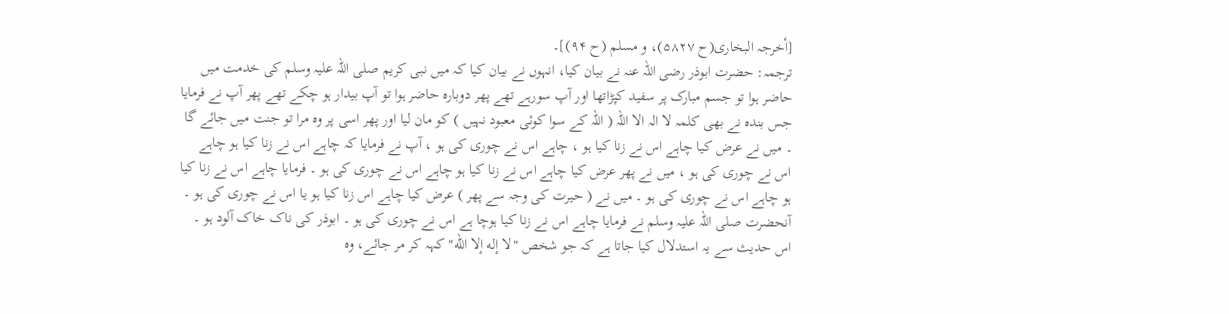[أخرجہ البخاری(ح ۵۸۲۷)، و مسلم (ح ۹۴)]۔
ترجمہ: حضرت ابوذر رضی اللہ عنہ نے بیان کیا، انہوں نے بیان کیا کہ میں نبی کریم صلی اللہ علیہ وسلم کی خدمت میں حاضر ہوا تو جسم مبارک پر سفید کپڑاتھا اور آپ سورہے تھے پھر دوبارہ حاضر ہوا تو آپ بیدار ہو چکے تھے پھر آپ نے فرمایا جس بندہ نے بھی کلمہ لا الہ الا اللہ ( اللہ کے سوا کوئی معبود نہیں ) کو مان لیا اور پھر اسی پر وہ مرا تو جنت میں جائے گا ۔ میں نے عرض کیا چاہے اس نے زنا کیا ہو ، چاہے اس نے چوری کی ہو ، آپ نے فرمایا کہ چاہے اس نے زنا کیا ہو چاہے اس نے چوری کی ہو ، میں نے پھر عرض کیا چاہے اس نے زنا کیا ہو چاہے اس نے چوری کی ہو ۔ فرمایا چاہے اس نے زنا کیا ہو چاہے اس نے چوری کی ہو ۔ میں نے ( حیرت کی وجہ سے پھر ) عرض کیا چاہے اس زنا کیا ہو یا اس نے چوری کی ہو ۔ آنحضرت صلی اللہ علیہ وسلم نے فرمایا چاہے اس نے زنا کیا ہوچا ہے اس نے چوری کی ہو ۔ ابوذر کی ناک خاک آلود ہو ۔
اس حدیث سے یہ استدلال کیا جاتا ہے کہ جو شخص "لا إله إلا الله" کہہ کر مر جائے، وہ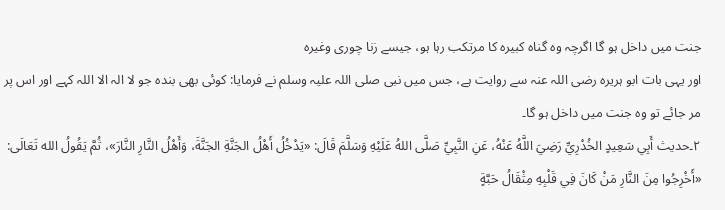جنت میں داخل ہو گا اگرچہ وہ گناہ کبیرہ کا مرتکب رہا ہو، جیسے زنا چوری وغیرہ
اور یہی بات ابو ہریرہ رضی اللہ عنہ سے روایت ہے، جس میں نبی صلی اللہ علیہ وسلم نے فرمایا: کوئی بھی بندہ جو لا الہ الا اللہ کہے اور اس پر مر جائے تو وہ جنت میں داخل ہو گا۔
۲۔حدیث أَبِي سَعِيدٍ الخُدْرِيِّ رَضِيَ اللَّهُ عَنْهُ، عَنِ النَّبِيِّ صَلَّى اللهُ عَلَيْهِ وَسَلَّمَ قَالَ: «يَدْخُلُ أَهْلُ الجَنَّةِ الجَنَّةَ، وَأَهْلُ النَّارِ النَّارَ»، ثُمَّ يَقُولُ الله تَعَالَى: «أَخْرِجُوا مِنَ النَّارِ مَنْ كَانَ فِي قَلْبِهِ مِثْقَالُ حَبَّةٍ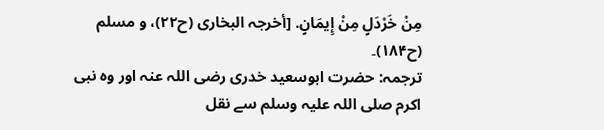مِنْ خَرْدَلٍ مِنْ إِيمَانٍ. [أخرجہ البخاری (ح۲۲)، و مسلم (ح۱۸۴)۔
ترجمہ: حضرت ابوسعید خدری رضی اللہ عنہ اور وہ نبی اکرم صلی اللہ علیہ وسلم سے نقل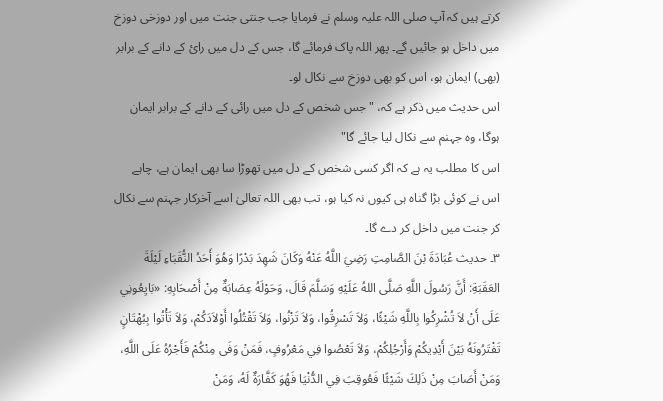کرتے ہیں کہ آپ صلی اللہ علیہ وسلم نے فرمایا جب جنتی جنت میں اور دوزخی دوزخ میں داخل ہو جائیں گے۔ پھر اللہ پاک فرمائے گا، جس کے دل میں رائ کے دانے کے برابر (بھی) ایمان ہو، اس کو بھی دوزخ سے نکال لو۔
اس حدیث میں ذکر ہے کہ، "جس شخص کے دل میں رائی کے دانے کے برابر ایمان ہوگا، وہ جہنم سے نکال لیا جائے گا"
اس کا مطلب یہ ہے کہ اگر کسی شخص کے دل میں تھوڑا سا بھی ایمان ہے، چاہے اس نے کوئی بڑا گناہ ہی کیوں نہ کیا ہو، تب بھی اللہ تعالیٰ اسے آخرکار جہنم سے نکال کر جنت میں داخل کر دے گا۔
۳۔ حدیث عُبَادَةَ بْنَ الصَّامِتِ رَضِيَ اللَّهُ عَنْهُ وَكَانَ شَهِدَ بَدْرًا وَهُوَ أَحَدُ النُّقَبَاءِ لَيْلَةَ العَقَبَةِ: أَنَّ رَسُولَ اللَّهِ صَلَّى اللهُ عَلَيْهِ وَسَلَّمَ قَالَ، وَحَوْلَهُ عِصَابَةٌ مِنْ أَصْحَابِهِ: «بَايِعُونِي عَلَى أَنْ لاَ تُشْرِكُوا بِاللَّهِ شَيْئًا، وَلاَ تَسْرِقُوا، وَلاَ تَزْنُوا، وَلاَ تَقْتُلُوا أَوْلاَدَكُمْ، وَلاَ تَأْتُوا بِبُهْتَانٍ تَفْتَرُونَهُ بَيْنَ أَيْدِيكُمْ وَأَرْجُلِكُمْ، وَلاَ تَعْصُوا فِي مَعْرُوفٍ، فَمَنْ وَفَى مِنْكُمْ فَأَجْرُهُ عَلَى اللَّهِ، وَمَنْ أَصَابَ مِنْ ذَلِكَ شَيْئًا فَعُوقِبَ فِي الدُّنْيَا فَهُوَ كَفَّارَةٌ لَهُ، وَمَنْ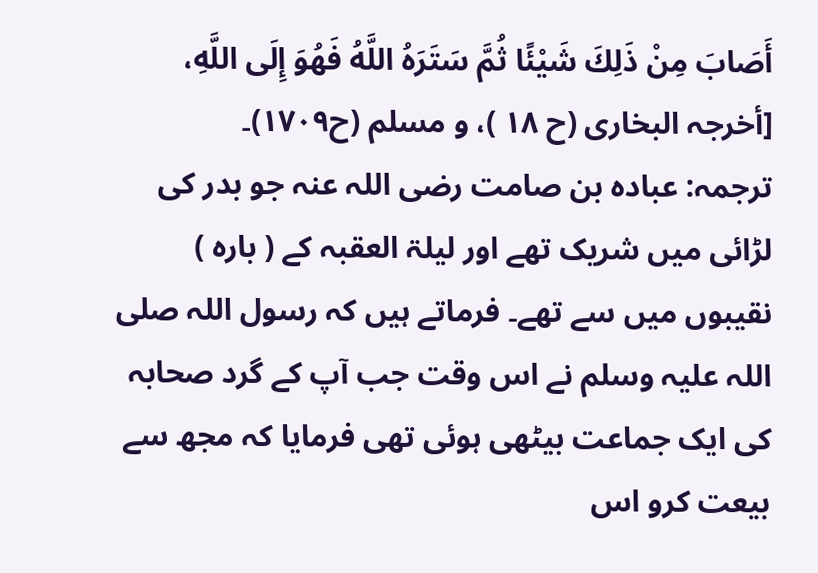أَصَابَ مِنْ ذَلِكَ شَيْئًا ثُمَّ سَتَرَهُ اللَّهُ فَهُوَ إِلَى اللَّهِ، [أخرجہ البخاری (ح ۱۸ )، و مسلم (ح۱۷۰۹)۔
ترجمہ: عبادہ بن صامت رضی اللہ عنہ جو بدر کی لڑائی میں شریک تھے اور لیلۃ العقبہ کے ( بارہ ) نقیبوں میں سے تھے۔ فرماتے ہیں کہ رسول اللہ صلی اللہ علیہ وسلم نے اس وقت جب آپ کے گرد صحابہ کی ایک جماعت بیٹھی ہوئی تھی فرمایا کہ مجھ سے بیعت کرو اس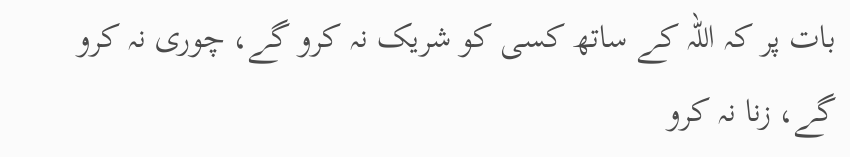بات پر کہ اللہ کے ساتھ کسی کو شریک نہ کرو گے، چوری نہ کرو گے، زنا نہ کرو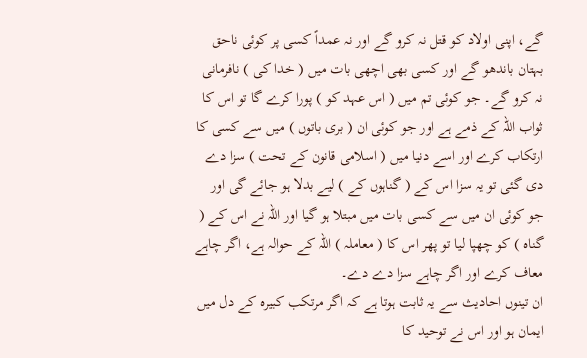گے، اپنی اولاد کو قتل نہ کرو گے اور نہ عمداً کسی پر کوئی ناحق بہتان باندھو گے اور کسی بھی اچھی بات میں ( خدا کی ) نافرمانی نہ کرو گے۔ جو کوئی تم میں ( اس عہد کو ) پورا کرے گا تو اس کا ثواب اللہ کے ذمے ہے اور جو کوئی ان ( بری باتوں ) میں سے کسی کا ارتکاب کرے اور اسے دنیا میں ( اسلامی قانون کے تحت ) سزا دے دی گئی تو یہ سزا اس کے ( گناہوں کے ) لیے بدلا ہو جائے گی اور جو کوئی ان میں سے کسی بات میں مبتلا ہو گیا اور اللہ نے اس کے ( گناہ ) کو چھپا لیا تو پھر اس کا ( معاملہ ) اللہ کے حوالہ ہے، اگر چاہے معاف کرے اور اگر چاہے سزا دے دے۔
ان تینوں احادیث سے یہ ثابت ہوتا ہے کہ اگر مرتکب کبیرہ کے دل میں ایمان ہو اور اس نے توحید کا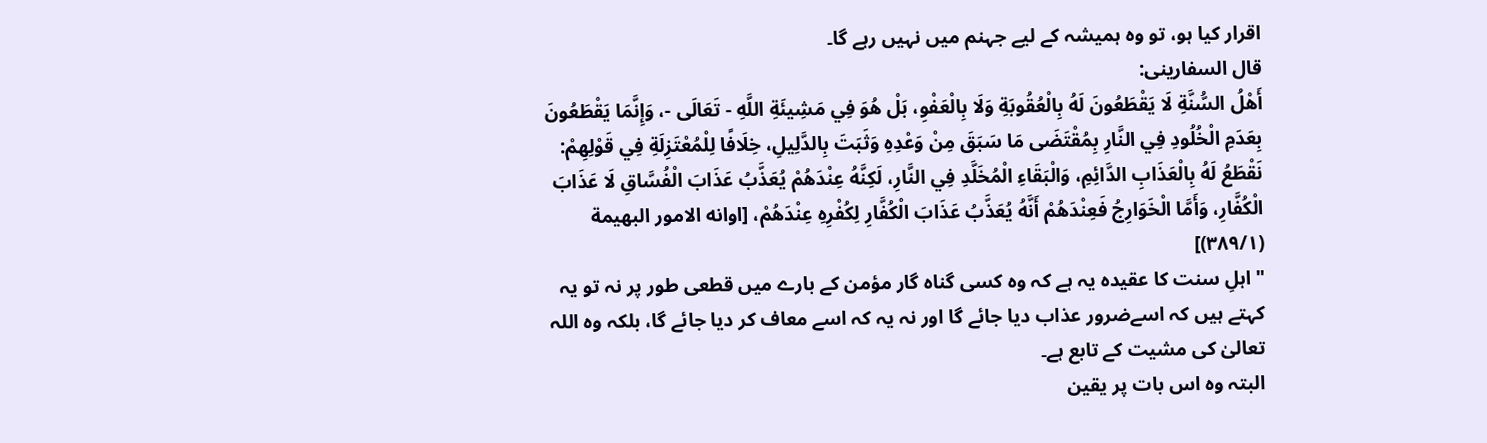اقرار کیا ہو، تو وہ ہمیشہ کے لیے جہنم میں نہیں رہے گا۔
قال السفارینی:
أَهْلُ السُّنَّةِ لَا يَقْطَعُونَ لَهُ بِالْعُقُوبَةِ وَلَا بِالْعَفْوِ، بَلْ هُوَ فِي مَشِيئَةِ اللَّهِ - تَعَالَى -، وَإِنَّمَا يَقْطَعُونَ بِعَدَمِ الْخُلُودِ فِي النَّارِ بِمُقْتَضَى مَا سَبَقَ مِنْ وَعْدِهِ وَثَبَتَ بِالدَّلِيلِ، خِلَافًا لِلْمُعْتَزِلَةِ فِي قَوْلِهِمْ: نَقْطَعُ لَهُ بِالْعَذَابِ الدَّائِمِ، وَالْبَقَاءِ الْمُخَلَّدِ فِي النَّارِ، لَكِنَّهُ عِنْدَهُمْ يُعَذَّبُ عَذَابَ الْفُسَّاقِ لَا عَذَابَ الْكُفَّارِ، وَأَمَّا الْخَوَارِجُ فَعِنْدَهُمْ أَنَّهُ يُعَذَّبُ عَذَابَ الْكُفَّارِ لِكُفْرِهِ عِنْدَهُمْ، [اوانه الامور البهيمة (٣٨٩/١)]
"اہلِ سنت کا عقیدہ یہ ہے کہ وہ کسی گناہ گار مؤمن کے بارے میں قطعی طور پر نہ تو یہ کہتے ہیں کہ اسےضرور عذاب دیا جائے گا اور نہ یہ کہ اسے معاف کر دیا جائے گا، بلکہ وہ اللہ تعالیٰ کی مشیت کے تابع ہے۔
البتہ وہ اس بات پر یقین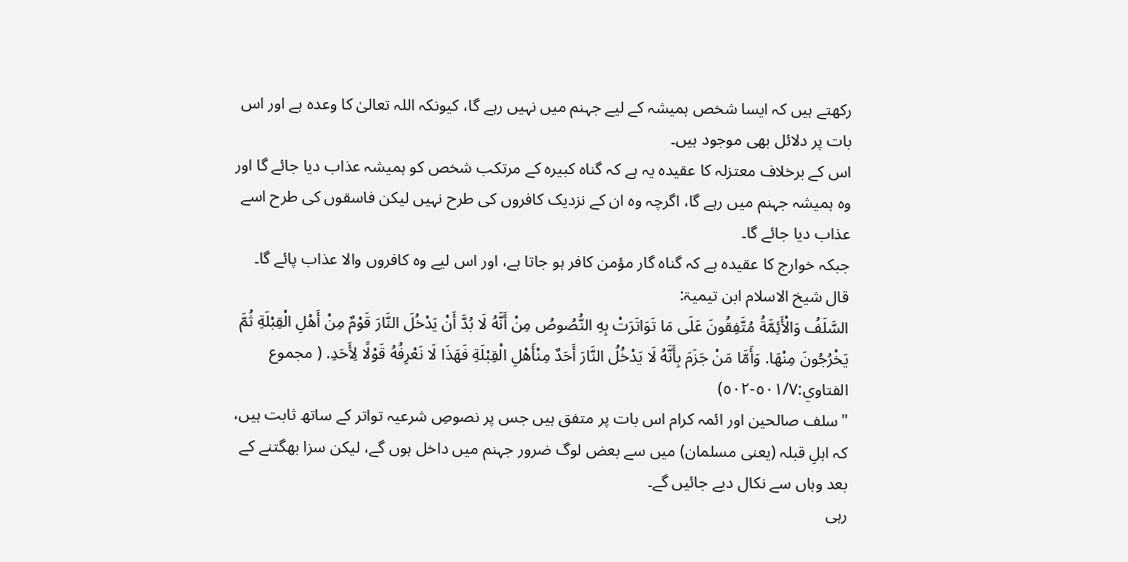رکھتے ہیں کہ ایسا شخص ہمیشہ کے لیے جہنم میں نہیں رہے گا، کیونکہ اللہ تعالیٰ کا وعدہ ہے اور اس بات پر دلائل بھی موجود ہیں۔
اس کے برخلاف معتزلہ کا عقیدہ یہ ہے کہ گناہ کبیرہ کے مرتکب شخص کو ہمیشہ عذاب دیا جائے گا اور وہ ہمیشہ جہنم میں رہے گا، اگرچہ وہ ان کے نزدیک کافروں کی طرح نہیں لیکن فاسقوں کی طرح اسے عذاب دیا جائے گا۔
جبکہ خوارج کا عقیدہ ہے کہ گناہ گار مؤمن کافر ہو جاتا ہے، اور اس لیے وہ کافروں والا عذاب پائے گا۔
قال شیخ الاسلام ابن تیمیۃ:
السَّلَفُ وَالْأَئِمَّةُ مُتَّفِقُونَ عَلَى مَا تَوَاتَرَتْ بِهِ النُّصُوصُ مِنْ أَنَّهُ لَا بُدَّ أَنْ يَدْخُلَ النَّارَ قَوْمٌ مِنْ أَهْلِ الْقِبْلَةِ ثُمَّ يَخْرُجُونَ مِنْهَا. وَأَمَّا مَنْ جَزَمَ بِأَنَّهُ لَا يَدْخُلُ النَّارَ أَحَدٌ مِنْأَهْلِ الْقِبْلَةِ فَهَذَا لَا نَعْرِفُهُ قَوْلًا لِأَحَدِ. ( مجموع الفتاوي:٥٠١/٧-٥٠٢)
"سلف صالحین اور ائمہ کرام اس بات پر متفق ہیں جس پر نصوصِ شرعیہ تواتر کے ساتھ ثابت ہیں، کہ اہلِ قبلہ (یعنی مسلمان) میں سے بعض لوگ ضرور جہنم میں داخل ہوں گے، لیکن سزا بھگتنے کے بعد وہاں سے نکال دیے جائیں گے۔
رہی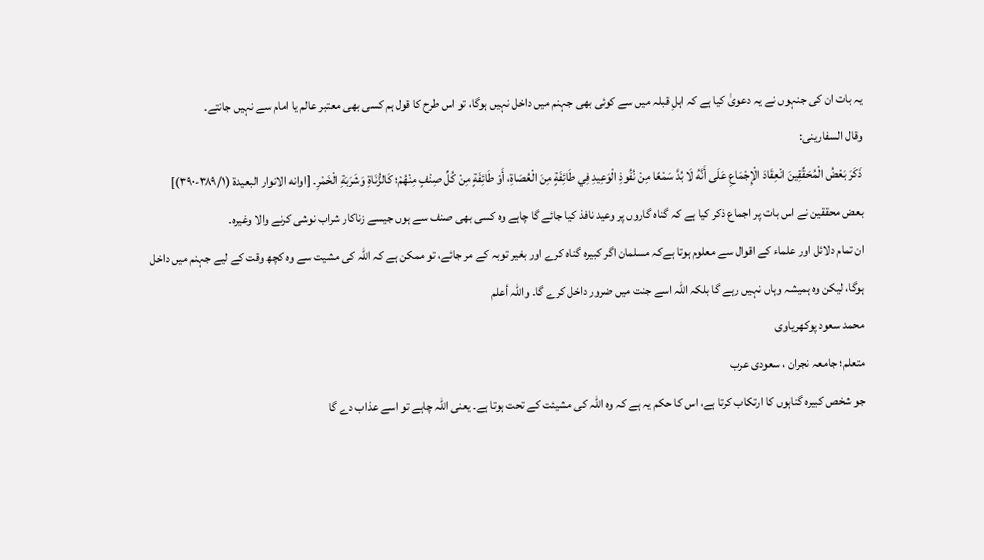یہ بات ان کی جنہوں نے یہ دعویٰ کیا ہے کہ اہلِ قبلہ میں سے کوئی بھی جہنم میں داخل نہیں ہوگا، تو اس طرح کا قول ہم کسی بھی معتبر عالم یا امام سے نہیں جانتے۔
وقال السفارینی:
ذَكَرَ بَعْضُ الْمُحَقِّقِينَ انْعِقَادَ الْإِجْمَاعِ عَلَى أَنَّهُ لَا بُدَّ سَمْعًا مِنْ نُفُوذِ الْوَعِيدِ فِي طَائِفَةٍ مِنَ الْعُصَاةِ، أَوْ طَائِفَةٍ مِنْ كُلِّ صِنْفٍ مِنْهُمْ؛ كَالزُّنَاةِ وَشَرَبَةِ الْخَمْرِ۔ [اوانه الانوار البعيدة (٣٨٩/١-٣٩٠)]
بعض محققین نے اس بات پر اجماع ذکر کیا ہے کہ گناہ گاروں پر وعید نافذ کیا جائے گا چاہے وہ کسی بھی صنف سے ہوں جیسے زناکار شراب نوشی کرنے والا وغیرہ۔
ان تمام دلائل اور علماء کے اقوال سے معلوم ہوتا ہےکہ مسلمان اگر کبیرہ گناہ کرے اور بغیر توبہ کے مر جائے، تو ممکن ہے کہ اللہ کی مشیت سے وہ کچھ وقت کے لیے جہنم میں داخل ہوگا، لیکن وہ ہمیشہ وہاں نہیں رہے گا بلکہ اللہ اسے جنت میں ضرور داخل کرے گا۔ واللہ أعلم
محمد سعود پوکھریاوی
متعلم؛ جامعہ نجران ، سعودی عرب
جو شخص کبیرہ گناہوں کا ارتکاب کرتا ہے، اس کا حکم یہ ہے کہ وہ اللہ کی مشیئت کے تحت ہوتا ہے۔ یعنی اللہ چاہے تو اسے عذاب دے گا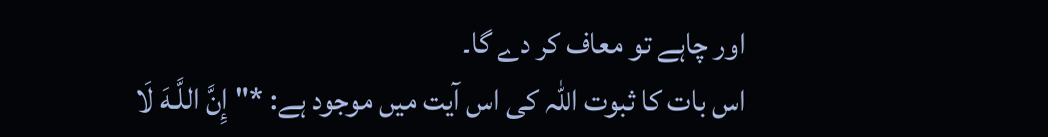اور چاہے تو معاف کر دے گا۔
اس بات کا ثبوت اللہ کی اس آیت میں موجود ہے: *"إِنَّ اللَّـهَ لَا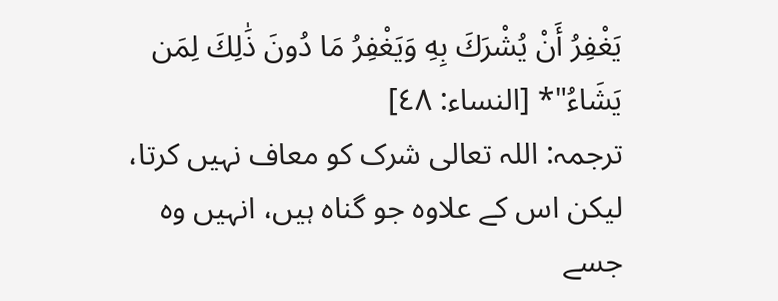يَغْفِرُ أَنْ يُشْرَكَ بِهِ وَيَغْفِرُ مَا دُونَ ذَٰلِكَ لِمَن يَشَاءُ"* [النساء: ٤٨]
ترجمہ: اللہ تعالی شرک کو معاف نہیں کرتا، لیکن اس کے علاوہ جو گناہ ہیں، انہیں وہ جسے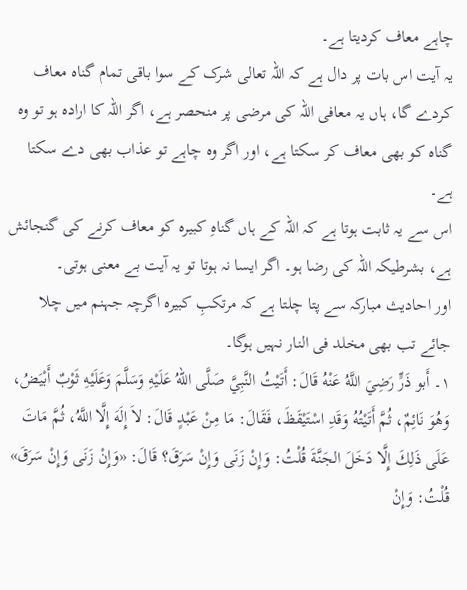چاہے معاف کردیتا ہے۔
یہ آیت اس بات پر دال ہے کہ اللہ تعالی شرک کے سوا باقی تمام گناہ معاف کردے گا، ہاں یہ معافی اللہ کی مرضی پر منحصر ہے، اگر اللہ کا ارادہ ہو تو وہ گناہ کو بھی معاف کر سکتا ہے، اور اگر وہ چاہے تو عذاب بھی دے سکتا ہے۔
اس سے یہ ثابت ہوتا ہے کہ اللہ کے ہاں گناہِ کبیرہ کو معاف کرنے کی گنجائش ہے، بشرطیکہ اللہ کی رضا ہو۔ اگر ایسا نہ ہوتا تو یہ آیت بے معنی ہوتی۔
اور احادیث مبارکہ سے پتا چلتا ہے کہ مرتکبِ کبیرہ اگرچہ جہنم میں چلا جائے تب بھی مخلد فی النار نہیں ہوگا۔
١۔ أَبو ذَرٍّ رَضِيَ اللَّهُ عَنْهُ قَالَ: أَتَيْتُ النَّبِيَّ صَلَّى اللهُ عَلَيْهِ وَسَلَّمَ وَعَلَيْهِ ثَوْبٌ أَبْيَضُ، وَهُوَ نَائِمٌ، ثُمَّ أَتَيْتُهُ وَقَدِ اسْتَيْقَظَ، فَقَالَ: مَا مِنْ عَبْدٍ قَالَ: لاَ إِلَهَ إِلَّا اللَّهُ، ثُمَّ مَاتَ عَلَى ذَلِكَ إِلَّا دَخَلَ الجَنَّةَ قُلْتُ: وَإِنْ زَنَى وَإِنْ سَرَقَ؟ قَالَ: «وَإِنْ زَنَى وَإِنْ سَرَقَ» قُلْتُ: وَإِنْ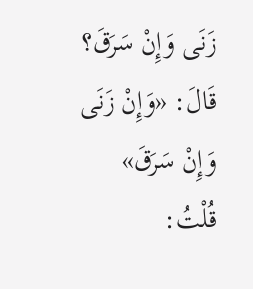زَنَى وَإِنْ سَرَقَ؟ قَالَ: «وَإِنْ زَنَى وَإِنْ سَرَقَ» قُلْتُ: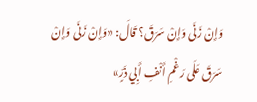وَإِنْ زَنَى وَإِنْ سَرَقَ؟ قَالَ: «وَإِنْ زَنَى وَإِنْ سَرَقَ عَلَى رَغْمِ أَنْفِ أَبِي ذَرٍّ»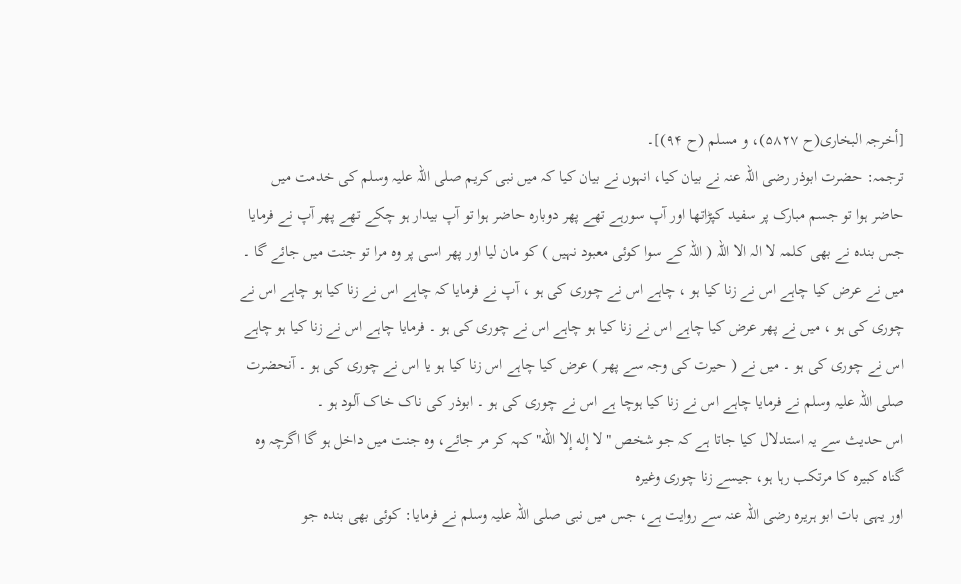[أخرجہ البخاری(ح ۵۸۲۷)، و مسلم (ح ۹۴)]۔
ترجمہ: حضرت ابوذر رضی اللہ عنہ نے بیان کیا، انہوں نے بیان کیا کہ میں نبی کریم صلی اللہ علیہ وسلم کی خدمت میں حاضر ہوا تو جسم مبارک پر سفید کپڑاتھا اور آپ سورہے تھے پھر دوبارہ حاضر ہوا تو آپ بیدار ہو چکے تھے پھر آپ نے فرمایا جس بندہ نے بھی کلمہ لا الہ الا اللہ ( اللہ کے سوا کوئی معبود نہیں ) کو مان لیا اور پھر اسی پر وہ مرا تو جنت میں جائے گا ۔ میں نے عرض کیا چاہے اس نے زنا کیا ہو ، چاہے اس نے چوری کی ہو ، آپ نے فرمایا کہ چاہے اس نے زنا کیا ہو چاہے اس نے چوری کی ہو ، میں نے پھر عرض کیا چاہے اس نے زنا کیا ہو چاہے اس نے چوری کی ہو ۔ فرمایا چاہے اس نے زنا کیا ہو چاہے اس نے چوری کی ہو ۔ میں نے ( حیرت کی وجہ سے پھر ) عرض کیا چاہے اس زنا کیا ہو یا اس نے چوری کی ہو ۔ آنحضرت صلی اللہ علیہ وسلم نے فرمایا چاہے اس نے زنا کیا ہوچا ہے اس نے چوری کی ہو ۔ ابوذر کی ناک خاک آلود ہو ۔
اس حدیث سے یہ استدلال کیا جاتا ہے کہ جو شخص "لا إله إلا الله" کہہ کر مر جائے، وہ جنت میں داخل ہو گا اگرچہ وہ گناہ کبیرہ کا مرتکب رہا ہو، جیسے زنا چوری وغیرہ
اور یہی بات ابو ہریرہ رضی اللہ عنہ سے روایت ہے، جس میں نبی صلی اللہ علیہ وسلم نے فرمایا: کوئی بھی بندہ جو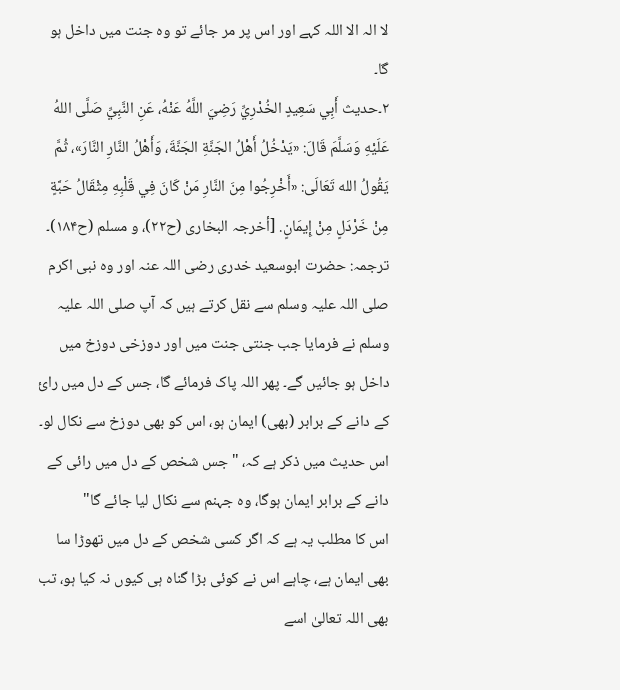لا الہ الا اللہ کہے اور اس پر مر جائے تو وہ جنت میں داخل ہو گا۔
۲۔حدیث أَبِي سَعِيدٍ الخُدْرِيِّ رَضِيَ اللَّهُ عَنْهُ، عَنِ النَّبِيِّ صَلَّى اللهُ عَلَيْهِ وَسَلَّمَ قَالَ: «يَدْخُلُ أَهْلُ الجَنَّةِ الجَنَّةَ، وَأَهْلُ النَّارِ النَّارَ»، ثُمَّ يَقُولُ الله تَعَالَى: «أَخْرِجُوا مِنَ النَّارِ مَنْ كَانَ فِي قَلْبِهِ مِثْقَالُ حَبَّةٍ مِنْ خَرْدَلٍ مِنْ إِيمَانٍ. [أخرجہ البخاری (ح۲۲)، و مسلم (ح۱۸۴)۔
ترجمہ: حضرت ابوسعید خدری رضی اللہ عنہ اور وہ نبی اکرم صلی اللہ علیہ وسلم سے نقل کرتے ہیں کہ آپ صلی اللہ علیہ وسلم نے فرمایا جب جنتی جنت میں اور دوزخی دوزخ میں داخل ہو جائیں گے۔ پھر اللہ پاک فرمائے گا، جس کے دل میں رائ کے دانے کے برابر (بھی) ایمان ہو، اس کو بھی دوزخ سے نکال لو۔
اس حدیث میں ذکر ہے کہ، "جس شخص کے دل میں رائی کے دانے کے برابر ایمان ہوگا، وہ جہنم سے نکال لیا جائے گا"
اس کا مطلب یہ ہے کہ اگر کسی شخص کے دل میں تھوڑا سا بھی ایمان ہے، چاہے اس نے کوئی بڑا گناہ ہی کیوں نہ کیا ہو، تب بھی اللہ تعالیٰ اسے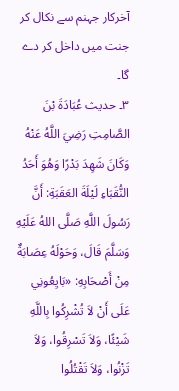آخرکار جہنم سے نکال کر جنت میں داخل کر دے گا۔
۳۔ حدیث عُبَادَةَ بْنَ الصَّامِتِ رَضِيَ اللَّهُ عَنْهُ وَكَانَ شَهِدَ بَدْرًا وَهُوَ أَحَدُ النُّقَبَاءِ لَيْلَةَ العَقَبَةِ: أَنَّ رَسُولَ اللَّهِ صَلَّى اللهُ عَلَيْهِ وَسَلَّمَ قَالَ، وَحَوْلَهُ عِصَابَةٌ مِنْ أَصْحَابِهِ: «بَايِعُونِي عَلَى أَنْ لاَ تُشْرِكُوا بِاللَّهِ شَيْئًا، وَلاَ تَسْرِقُوا، وَلاَ تَزْنُوا، وَلاَ تَقْتُلُوا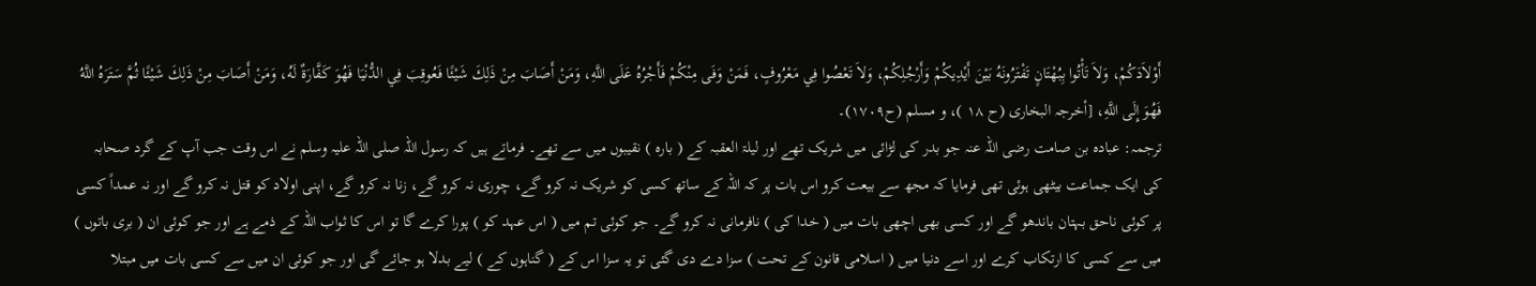أَوْلاَدَكُمْ، وَلاَ تَأْتُوا بِبُهْتَانٍ تَفْتَرُونَهُ بَيْنَ أَيْدِيكُمْ وَأَرْجُلِكُمْ، وَلاَ تَعْصُوا فِي مَعْرُوفٍ، فَمَنْ وَفَى مِنْكُمْ فَأَجْرُهُ عَلَى اللَّهِ، وَمَنْ أَصَابَ مِنْ ذَلِكَ شَيْئًا فَعُوقِبَ فِي الدُّنْيَا فَهُوَ كَفَّارَةٌ لَهُ، وَمَنْ أَصَابَ مِنْ ذَلِكَ شَيْئًا ثُمَّ سَتَرَهُ اللَّهُ فَهُوَ إِلَى اللَّهِ، [أخرجہ البخاری (ح ۱۸ )، و مسلم (ح۱۷۰۹)۔
ترجمہ: عبادہ بن صامت رضی اللہ عنہ جو بدر کی لڑائی میں شریک تھے اور لیلۃ العقبہ کے ( بارہ ) نقیبوں میں سے تھے۔ فرماتے ہیں کہ رسول اللہ صلی اللہ علیہ وسلم نے اس وقت جب آپ کے گرد صحابہ کی ایک جماعت بیٹھی ہوئی تھی فرمایا کہ مجھ سے بیعت کرو اس بات پر کہ اللہ کے ساتھ کسی کو شریک نہ کرو گے، چوری نہ کرو گے، زنا نہ کرو گے، اپنی اولاد کو قتل نہ کرو گے اور نہ عمداً کسی پر کوئی ناحق بہتان باندھو گے اور کسی بھی اچھی بات میں ( خدا کی ) نافرمانی نہ کرو گے۔ جو کوئی تم میں ( اس عہد کو ) پورا کرے گا تو اس کا ثواب اللہ کے ذمے ہے اور جو کوئی ان ( بری باتوں ) میں سے کسی کا ارتکاب کرے اور اسے دنیا میں ( اسلامی قانون کے تحت ) سزا دے دی گئی تو یہ سزا اس کے ( گناہوں کے ) لیے بدلا ہو جائے گی اور جو کوئی ان میں سے کسی بات میں مبتلا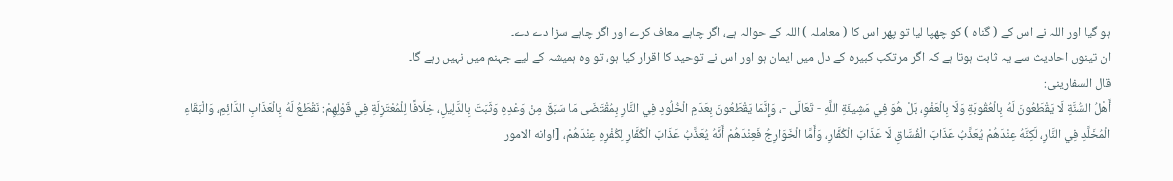ہو گیا اور اللہ نے اس کے ( گناہ ) کو چھپا لیا تو پھر اس کا ( معاملہ ) اللہ کے حوالہ ہے، اگر چاہے معاف کرے اور اگر چاہے سزا دے دے۔
ان تینوں احادیث سے یہ ثابت ہوتا ہے کہ اگر مرتکب کبیرہ کے دل میں ایمان ہو اور اس نے توحید کا اقرار کیا ہو، تو وہ ہمیشہ کے لیے جہنم میں نہیں رہے گا۔
قال السفارینی:
أَهْلُ السُّنَّةِ لَا يَقْطَعُونَ لَهُ بِالْعُقُوبَةِ وَلَا بِالْعَفْوِ، بَلْ هُوَ فِي مَشِيئَةِ اللَّهِ - تَعَالَى -، وَإِنَّمَا يَقْطَعُونَ بِعَدَمِ الْخُلُودِ فِي النَّارِ بِمُقْتَضَى مَا سَبَقَ مِنْ وَعْدِهِ وَثَبَتَ بِالدَّلِيلِ، خِلَافًا لِلْمُعْتَزِلَةِ فِي قَوْلِهِمْ: نَقْطَعُ لَهُ بِالْعَذَابِ الدَّائِمِ، وَالْبَقَاءِ الْمُخَلَّدِ فِي النَّارِ، لَكِنَّهُ عِنْدَهُمْ يُعَذَّبُ عَذَابَ الْفُسَّاقِ لَا عَذَابَ الْكُفَّارِ، وَأَمَّا الْخَوَارِجُ فَعِنْدَهُمْ أَنَّهُ يُعَذَّبُ عَذَابَ الْكُفَّارِ لِكُفْرِهِ عِنْدَهُمْ، [اوانه الامور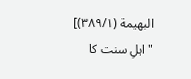البهيمة (٣٨٩/١)]
"اہلِ سنت کا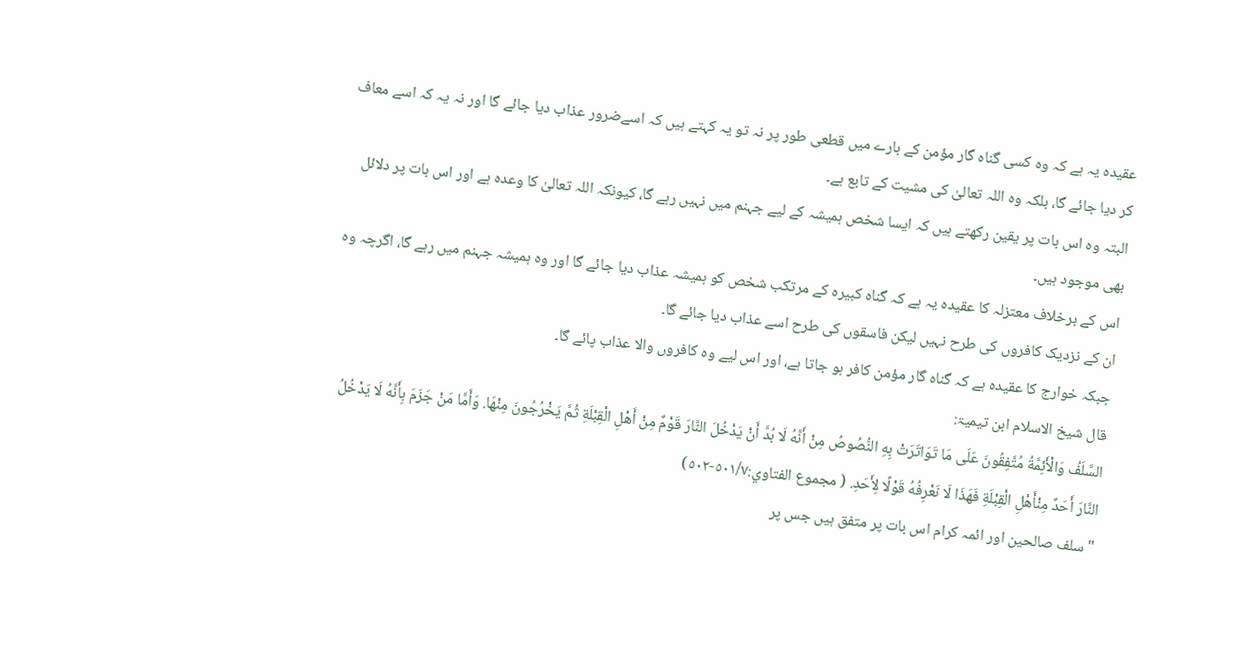عقیدہ یہ ہے کہ وہ کسی گناہ گار مؤمن کے بارے میں قطعی طور پر نہ تو یہ کہتے ہیں کہ اسےضرور عذاب دیا جائے گا اور نہ یہ کہ اسے معاف کر دیا جائے گا، بلکہ وہ اللہ تعالیٰ کی مشیت کے تابع ہے۔
البتہ وہ اس بات پر یقین رکھتے ہیں کہ ایسا شخص ہمیشہ کے لیے جہنم میں نہیں رہے گا، کیونکہ اللہ تعالیٰ کا وعدہ ہے اور اس بات پر دلائل بھی موجود ہیں۔
اس کے برخلاف معتزلہ کا عقیدہ یہ ہے کہ گناہ کبیرہ کے مرتکب شخص کو ہمیشہ عذاب دیا جائے گا اور وہ ہمیشہ جہنم میں رہے گا، اگرچہ وہ ان کے نزدیک کافروں کی طرح نہیں لیکن فاسقوں کی طرح اسے عذاب دیا جائے گا۔
جبکہ خوارج کا عقیدہ ہے کہ گناہ گار مؤمن کافر ہو جاتا ہے، اور اس لیے وہ کافروں والا عذاب پائے گا۔
قال شیخ الاسلام ابن تیمیۃ:
السَّلَفُ وَالْأَئِمَّةُ مُتَّفِقُونَ عَلَى مَا تَوَاتَرَتْ بِهِ النُّصُوصُ مِنْ أَنَّهُ لَا بُدَّ أَنْ يَدْخُلَ النَّارَ قَوْمٌ مِنْ أَهْلِ الْقِبْلَةِ ثُمَّ يَخْرُجُونَ مِنْهَا. وَأَمَّا مَنْ جَزَمَ بِأَنَّهُ لَا يَدْخُلُ النَّارَ أَحَدٌ مِنْأَهْلِ الْقِبْلَةِ فَهَذَا لَا نَعْرِفُهُ قَوْلًا لِأَحَدِ. ( مجموع الفتاوي:٥٠١/٧-٥٠٢)
"سلف صالحین اور ائمہ کرام اس بات پر متفق ہیں جس پر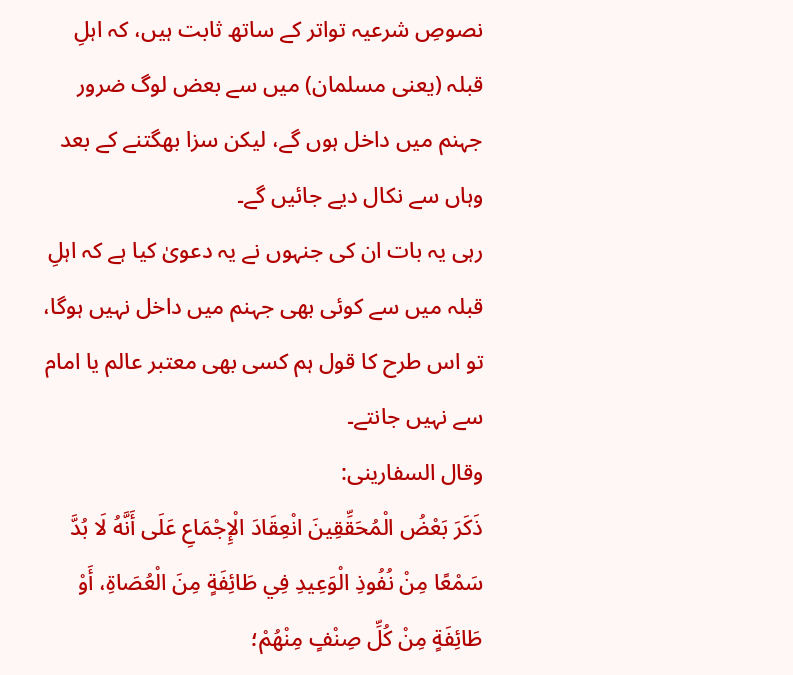نصوصِ شرعیہ تواتر کے ساتھ ثابت ہیں، کہ اہلِ قبلہ (یعنی مسلمان) میں سے بعض لوگ ضرور جہنم میں داخل ہوں گے، لیکن سزا بھگتنے کے بعد وہاں سے نکال دیے جائیں گے۔
رہی یہ بات ان کی جنہوں نے یہ دعویٰ کیا ہے کہ اہلِ قبلہ میں سے کوئی بھی جہنم میں داخل نہیں ہوگا، تو اس طرح کا قول ہم کسی بھی معتبر عالم یا امام سے نہیں جانتے۔
وقال السفارینی:
ذَكَرَ بَعْضُ الْمُحَقِّقِينَ انْعِقَادَ الْإِجْمَاعِ عَلَى أَنَّهُ لَا بُدَّ سَمْعًا مِنْ نُفُوذِ الْوَعِيدِ فِي طَائِفَةٍ مِنَ الْعُصَاةِ، أَوْ طَائِفَةٍ مِنْ كُلِّ صِنْفٍ مِنْهُمْ؛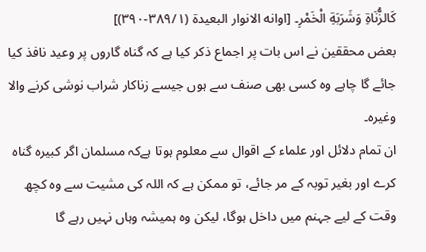كَالزُّنَاةِ وَشَرَبَةِ الْخَمْرِ۔ [اوانه الانوار البعيدة (٣٨٩/١-٣٩٠)]
بعض محققین نے اس بات پر اجماع ذکر کیا ہے کہ گناہ گاروں پر وعید نافذ کیا جائے گا چاہے وہ کسی بھی صنف سے ہوں جیسے زناکار شراب نوشی کرنے والا وغیرہ۔
ان تمام دلائل اور علماء کے اقوال سے معلوم ہوتا ہےکہ مسلمان اگر کبیرہ گناہ کرے اور بغیر توبہ کے مر جائے، تو ممکن ہے کہ اللہ کی مشیت سے وہ کچھ وقت کے لیے جہنم میں داخل ہوگا، لیکن وہ ہمیشہ وہاں نہیں رہے گا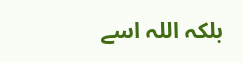بلکہ اللہ اسے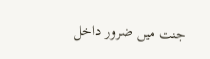جنت میں ضرور داخل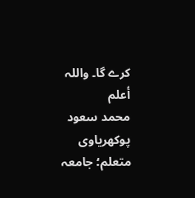کرے گا۔ واللہ أعلم
محمد سعود پوکھریاوی
متعلم؛ جامعہ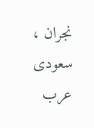نجران ، سعودی عرب